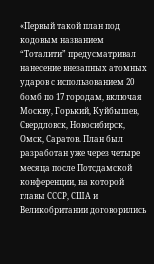«Первый такой план под кодовым названием “Тоталити” предусматривал нанесение внезапных атомных ударов с использованием 20 бомб по 17 городам, включая Москву, Горький, Куйбышев, Свердловск, Новосибирск, Омск, Саратов. План был разработан уже через четыре месяца после Потсдамской конференции, на которой главы СССР, США и Великобритании договорились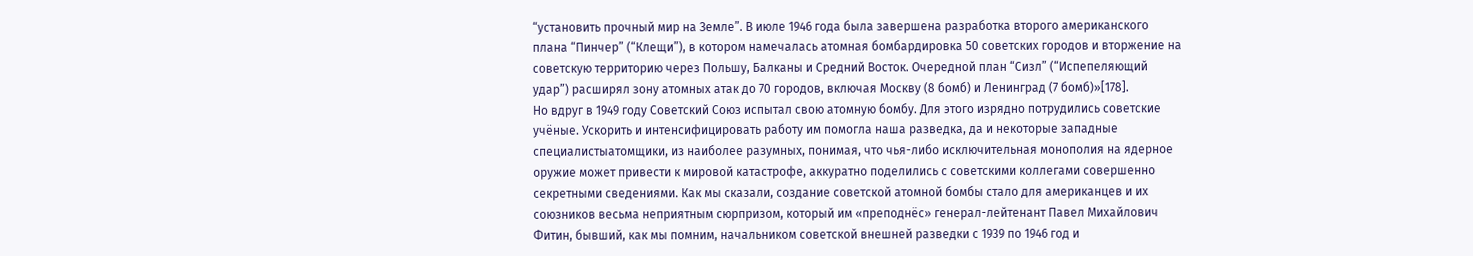“установить прочный мир на Земле”. В июле 1946 года была завершена разработка второго американского плана “Пинчер” (“Клещи”), в котором намечалась атомная бомбардировка 50 советских городов и вторжение на советскую территорию через Польшу, Балканы и Средний Восток. Очередной план “Сизл” (“Испепеляющий удар”) расширял зону атомных атак до 70 городов, включая Москву (8 бомб) и Ленинград (7 бомб)»[178].
Но вдруг в 1949 году Советский Союз испытал свою атомную бомбу. Для этого изрядно потрудились советские учёные. Ускорить и интенсифицировать работу им помогла наша разведка, да и некоторые западные специалистыатомщики, из наиболее разумных, понимая, что чья-либо исключительная монополия на ядерное оружие может привести к мировой катастрофе, аккуратно поделились с советскими коллегами совершенно секретными сведениями. Как мы сказали, создание советской атомной бомбы стало для американцев и их союзников весьма неприятным сюрпризом, который им «преподнёс» генерал-лейтенант Павел Михайлович Фитин, бывший, как мы помним, начальником советской внешней разведки с 1939 по 1946 год и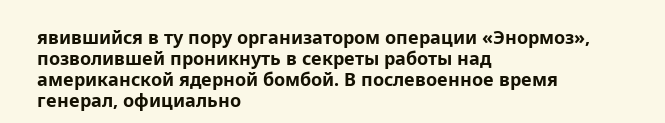явившийся в ту пору организатором операции «Энормоз», позволившей проникнуть в секреты работы над американской ядерной бомбой. В послевоенное время генерал, официально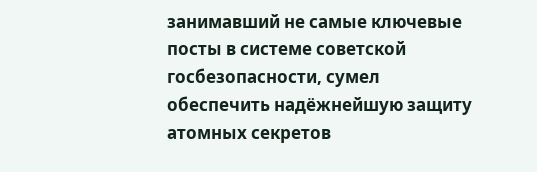занимавший не самые ключевые посты в системе советской госбезопасности, сумел обеспечить надёжнейшую защиту атомных секретов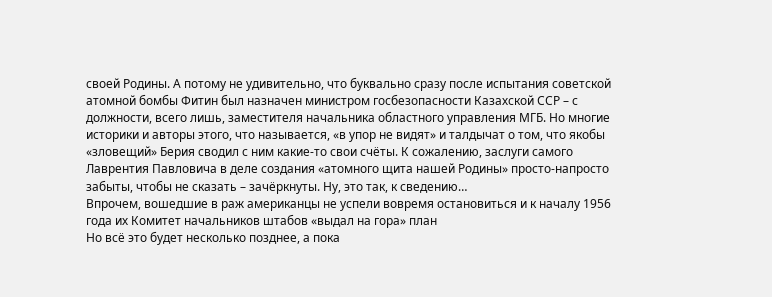своей Родины. А потому не удивительно, что буквально сразу после испытания советской атомной бомбы Фитин был назначен министром госбезопасности Казахской ССР – с должности, всего лишь, заместителя начальника областного управления МГБ. Но многие историки и авторы этого, что называется, «в упор не видят» и талдычат о том, что якобы «зловещий» Берия сводил с ним какие-то свои счёты. К сожалению, заслуги самого Лаврентия Павловича в деле создания «атомного щита нашей Родины» просто-напросто забыты, чтобы не сказать – зачёркнуты. Ну, это так, к сведению…
Впрочем, вошедшие в раж американцы не успели вовремя остановиться и к началу 1956 года их Комитет начальников штабов «выдал на гора» план
Но всё это будет несколько позднее, а пока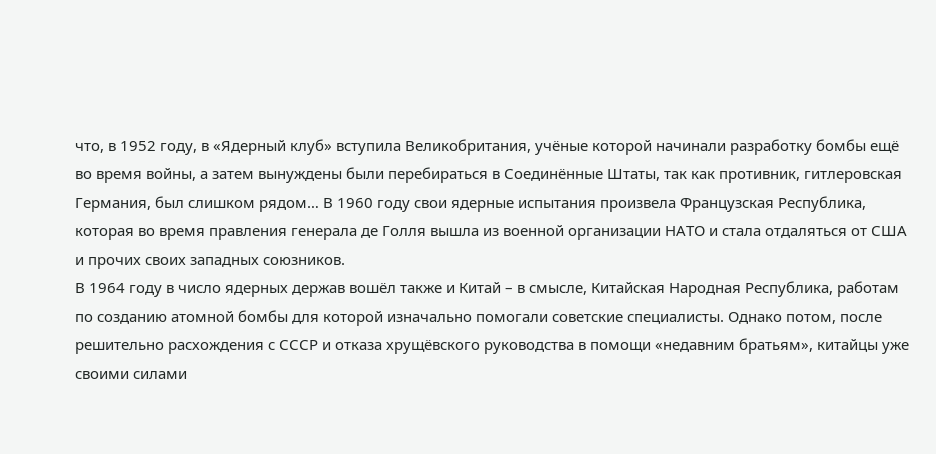что, в 1952 году, в «Ядерный клуб» вступила Великобритания, учёные которой начинали разработку бомбы ещё во время войны, а затем вынуждены были перебираться в Соединённые Штаты, так как противник, гитлеровская Германия, был слишком рядом… В 1960 году свои ядерные испытания произвела Французская Республика, которая во время правления генерала де Голля вышла из военной организации НАТО и стала отдаляться от США и прочих своих западных союзников.
В 1964 году в число ядерных держав вошёл также и Китай – в смысле, Китайская Народная Республика, работам по созданию атомной бомбы для которой изначально помогали советские специалисты. Однако потом, после решительно расхождения с СССР и отказа хрущёвского руководства в помощи «недавним братьям», китайцы уже своими силами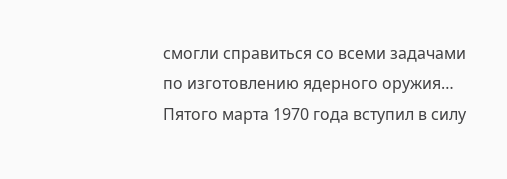смогли справиться со всеми задачами по изготовлению ядерного оружия…
Пятого марта 1970 года вступил в силу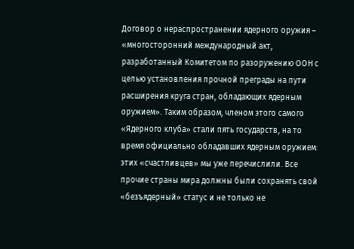Договор о нераспространении ядерного оружия – «многосторонний международный акт, разработанный Комитетом по разоружению ООН с целью установления прочной преграды на пути расширения круга стран, обладающих ядерным оружием». Таким образом, членом этого самого «Ядерного клуба» стали пять государств, на то время официально обладавших ядерным оружием: этих «счастливцев» мы уже перечислили. Все прочие страны мира должны были сохранять свой «безъядерный» статус и не только не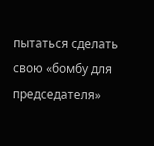пытаться сделать свою «бомбу для председателя»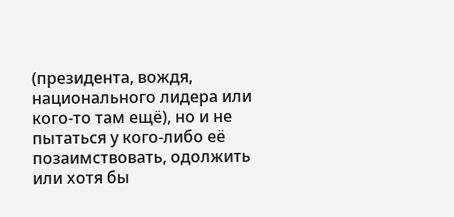(президента, вождя, национального лидера или кого-то там ещё), но и не пытаться у кого-либо её позаимствовать, одолжить или хотя бы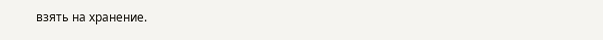взять на хранение.